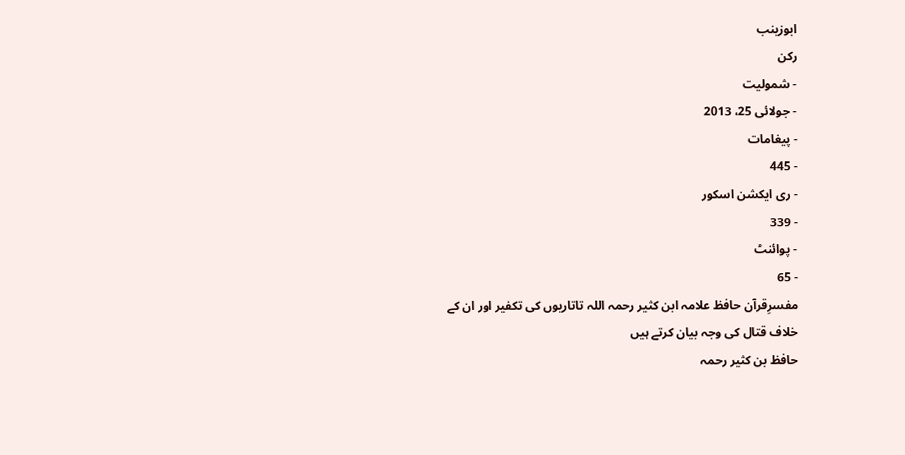ابوزینب
رکن
- شمولیت
- جولائی 25، 2013
- پیغامات
- 445
- ری ایکشن اسکور
- 339
- پوائنٹ
- 65
مفسرِقرآن حافظ علامہ ابن کثیر رحمہ اللہ تاتاریوں کی تکفیر اور ان کے خلاف قتال کی وجہ بیان کرتے ہیں
حافظ بن کثیر رحمہ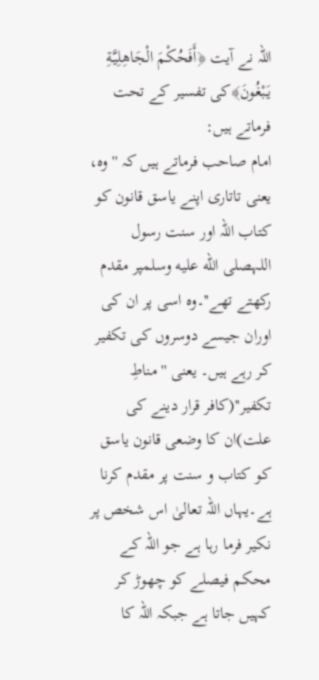اللہ نے آیت ﴿أَفَحُکْمَ الْجَاھِلِیَّةِ یَبْغُونَ﴾کی تفسیر کے تحت فرماتے ہیں:
امام صاحب فرماتے ہیں کہ ''وہ، یعنی تاتاری اپنے یاسق قانون کو کتاب اللہ اور سنت رسول اللہصلى الله عليه وسلمپر مقدم رکھتے تھے''۔وہ اسی پر ان کی اوران جیسے دوسروں کی تکفیر کر رہے ہیں۔ یعنی ''مناطِ تکفیر''(کافر قرار دینے کی علت)ان کا وضعی قانون یاسق کو کتاب و سنت پر مقدم کرنا ہے۔یہاں اللہ تعالیٰ اس شخص پر نکیر فرما رہا ہے جو اللہ کے محکم فیصلے کو چھوڑ کر کہیں جاتا ہے جبکہ اللہ کا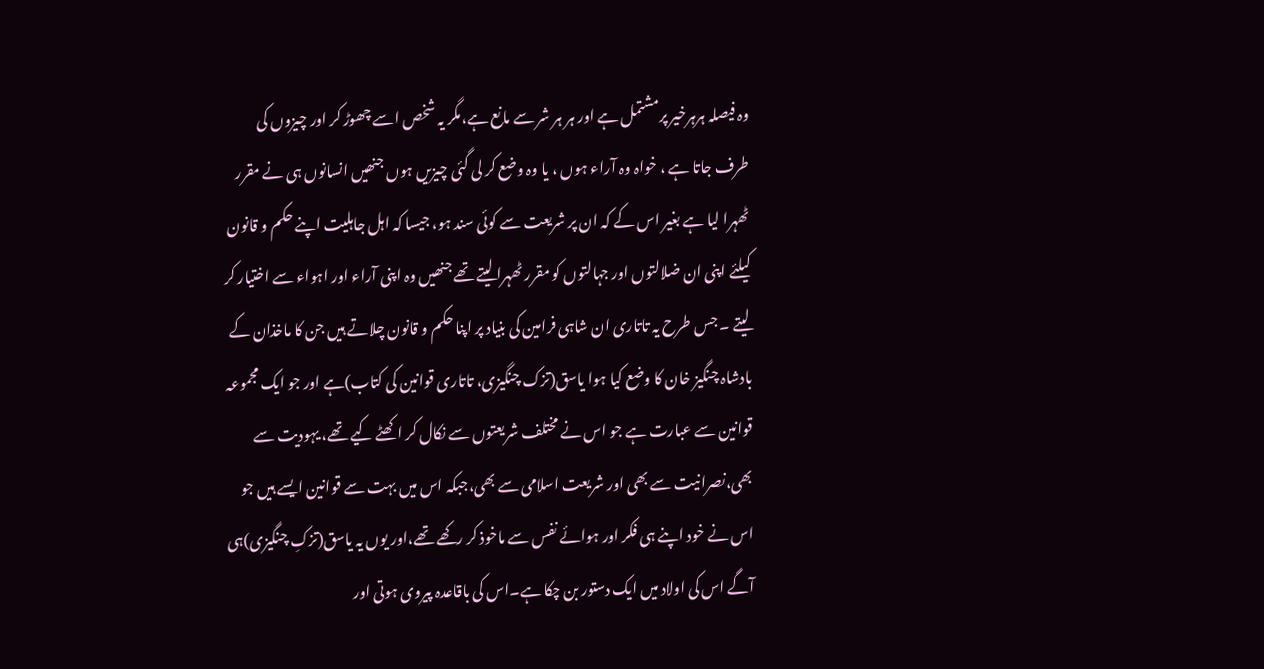وہ فیصلہ ہرہرخیر پرمشتمل ہے اور ہر ہر شر سے مانع ہے،مگر یہ شخص اسے چھوڑ کر اور چیزوں کی طرف جاتا ہے ، خواہ وہ آراء ہوں ، یا وہ وضع کر لی گئی چیزیں ہوں جنھیں انسانوں ہی نے مقرر ٹھہرا لیا ہے بغیر اس کے کہ ان پر شریعت سے کوئی سند ہو، جیسا کہ اہل جاہلیت اپنے حکم و قانون کیلئے اپنی ان ضلالتوں اور جہالتوں کو مقرر ٹھہرا لیتے تھے جنھیں وہ اپنی آراء اور اہواء سے اختیار کر لیتے ۔ جس طرح یہ تاتاری ان شاہی فرامین کی بنیاد پر اپنا حکم و قانون چلاتے ہیں جن کا ماخذان کے بادشاہ چنگیز خان کا وضع کیا ہوا یاسق(تزک چنگیزی، تاتاری قوانین کی کتاب)ہے اور جو ایک مجموعہ قوانین سے عبارت ہے جو اس نے مختلف شریعتوں سے نکال کر اکھٹے کیے تھے، یہودیت سے بھی،نصرانیت سے بھی اور شریعت اسلامی سے بھی،جبکہ اس میں بہت سے قوانین ایسے ہیں جو اس نے خود اپنے ہی فکر اور ہوائے نفس سے ماخوذ کر رکھے تھے،اور یوں یہ یاسق(تزکِ چنگیزی)ہی آگے اس کی اولاد میں ایک دستور بن چکا ہے۔اس کی باقاعدہ پیروی ہوتی اور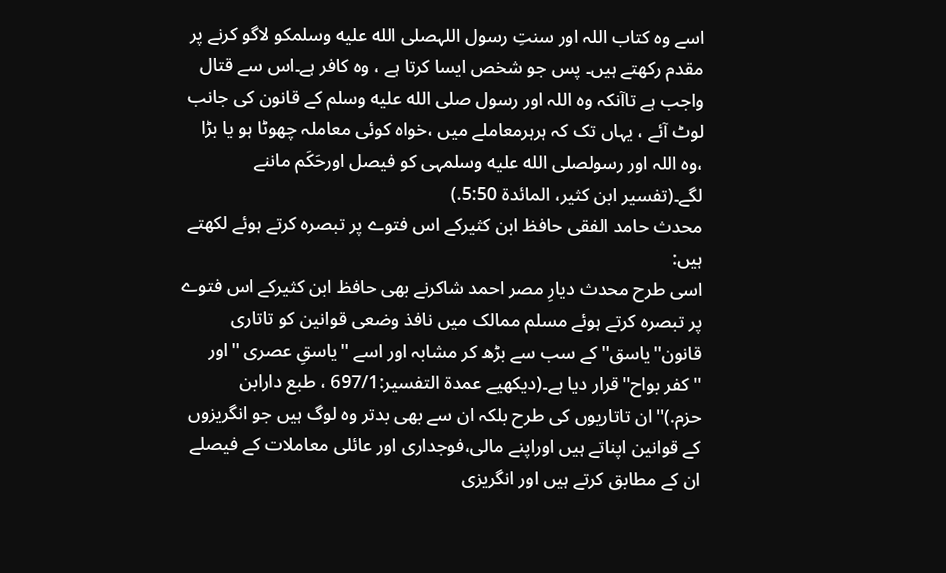اسے وہ کتاب اللہ اور سنتِ رسول اللہصلى الله عليه وسلمکو لاگو کرنے پر مقدم رکھتے ہیں۔ پس جو شخص ایسا کرتا ہے ، وہ کافر ہے۔اس سے قتال واجب ہے تاآنکہ وہ اللہ اور رسول صلى الله عليه وسلم کے قانون کی جانب لوٹ آئے ، یہاں تک کہ ہرہرمعاملے میں ،خواہ کوئی معاملہ چھوٹا ہو یا بڑا ،وہ اللہ اور رسولصلى الله عليه وسلمہی کو فیصل اورحَکَم ماننے لگے۔(تفسیر ابن کثیر، المائدة 5:50.)
محدث حامد الفقی حافظ ابن کثیرکے اس فتوے پر تبصرہ کرتے ہوئے لکھتے ہیں:
اسی طرح محدث دیارِ مصر احمد شاکرنے بھی حافظ ابن کثیرکے اس فتوے پر تبصرہ کرتے ہوئے مسلم ممالک میں نافذ وضعی قوانین کو تاتاری قانون''یاسق''کے سب سے بڑھ کر مشابہ اور اسے ''یاسقِ عصری ''اور ''کفر بواح''قرار دیا ہے۔(دیکھیے عمدة التفسیر:697/1 ، طبع دارابن حزم.)''ان تاتاریوں کی طرح بلکہ ان سے بھی بدتر وہ لوگ ہیں جو انگریزوں کے قوانین اپناتے ہیں اوراپنے مالی،فوجداری اور عائلی معاملات کے فیصلے ان کے مطابق کرتے ہیں اور انگریزی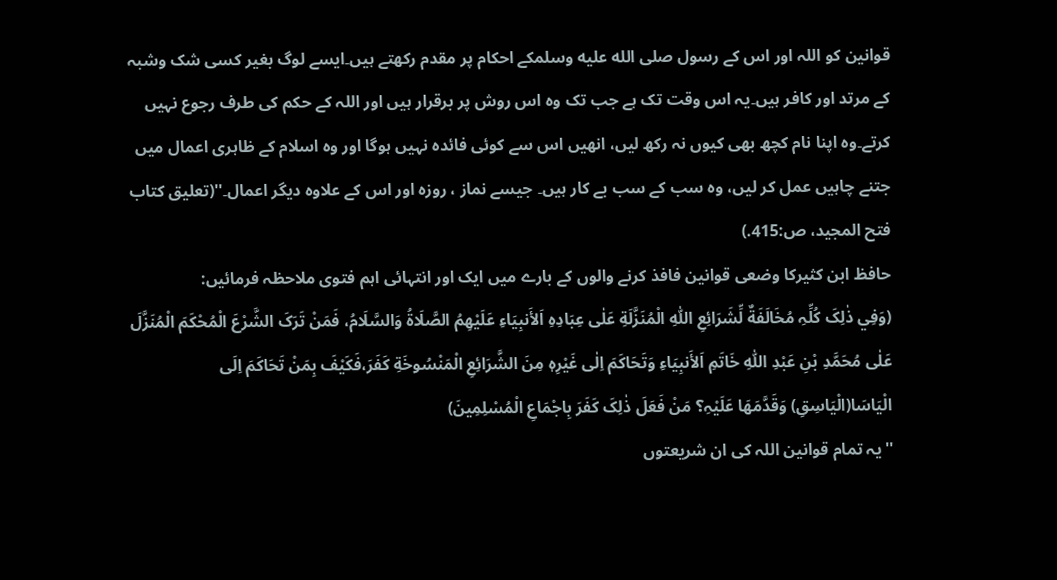قوانین کو اللہ اور اس کے رسول صلى الله عليه وسلمکے احکام پر مقدم رکھتے ہیں۔ایسے لوگ بغیر کسی شک وشبہ کے مرتد اور کافر ہیں۔یہ اس وقت تک ہے جب تک وہ اس روش پر برقرار ہیں اور اللہ کے حکم کی طرف رجوع نہیں کرتے۔وہ اپنا نام کچھ بھی کیوں نہ رکھ لیں، انھیں اس سے کوئی فائدہ نہیں ہوگا اور وہ اسلام کے ظاہری اعمال میں جتنے چاہیں عمل کر لیں، وہ سب کے سب بے کار ہیں۔ جیسے نماز ، روزہ اور اس کے علاوہ دیگر اعمال۔''(تعلیق کتاب فتح المجید، ص:415.)
حافظ ابن کثیرکا وضعی قوانین فافذ کرنے والوں کے بارے میں ایک اور انتہائی اہم فتوی ملاحظہ فرمائیں:
(وَفِي ذٰلِکَ کُلِّہِ مُخَالَفَةٌ لِّشَرَائِعِ اللّٰہِ الْمُنَزَّلَةِ عَلٰی عِبَادِہِ اَلأَنبِیَاءِ عَلَیْھِمُ الصَّلَاةُ وَالسَّلَامُ، فَمَنْ تَرَکَ الشَّرْعَ الْمُحْکَمَ الْمُنَزَّلَ عَلٰی مُحَمَّدِ بْنِ عَبْدِ اللّٰہِ خَاتَمِ اَلأَنبِیَاءِ وَتَحَاکَمَ اِلٰی غَیْرِہٖ مِنَ الشَّرَائِعِ الْمَنْسُوخَةِ کَفَرَ،فَکَیْفَ بِمَنْ تَحَاکَمَ اِلَی الْیَاسَا(الْیَاسِقِ) وَقَدَّمَھَا عَلَیْہِ؟ مَنْ فَعَلَ ذٰلِکَ کَفَرَ بِاجْمَاعِ الْمُسْلِمِینَ)
''یہ تمام قوانین اللہ کی ان شریعتوں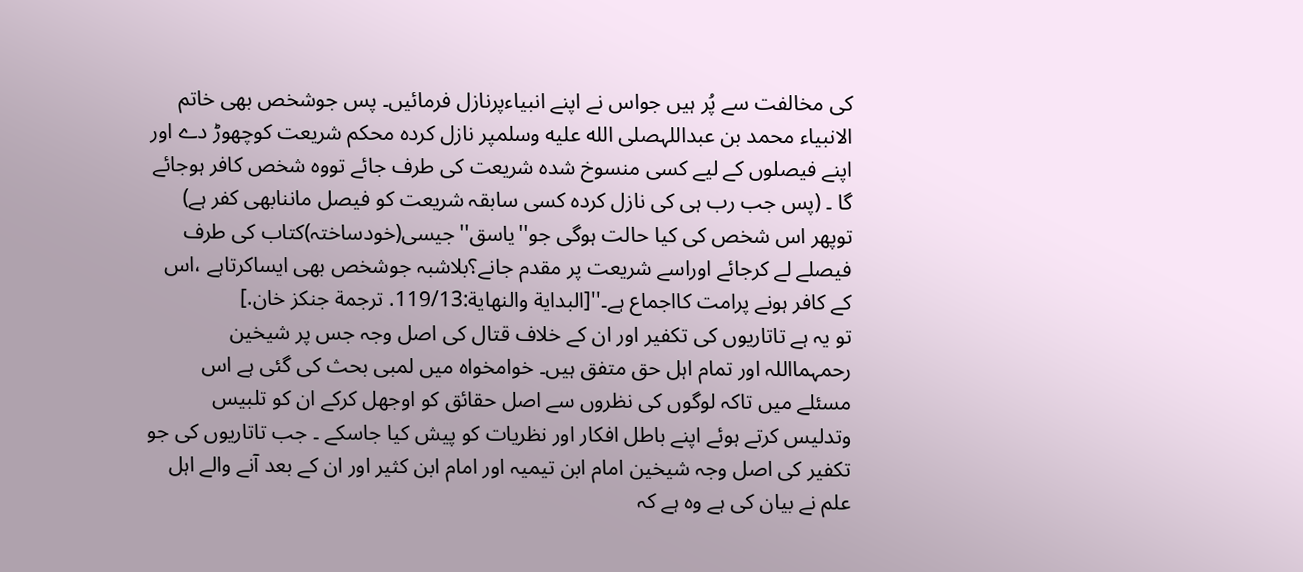کی مخالفت سے پُر ہیں جواس نے اپنے انبیاءپرنازل فرمائیں۔ پس جوشخص بھی خاتم الانبیاء محمد بن عبداللہصلى الله عليه وسلمپر نازل کردہ محکم شریعت کوچھوڑ دے اور اپنے فیصلوں کے لیے کسی منسوخ شدہ شریعت کی طرف جائے تووہ شخص کافر ہوجائے گا ۔ (پس جب رب ہی کی نازل کردہ کسی سابقہ شریعت کو فیصل ماننابھی کفر ہے) توپھر اس شخص کی کیا حالت ہوگی جو''یاسق''جیسی(خودساختہ)کتاب کی طرف فیصلے لے کرجائے اوراسے شریعت پر مقدم جانے؟بلاشبہ جوشخص بھی ایساکرتاہے ،اس کے کافر ہونے پرامت کااجماع ہے۔''[البدایة والنھایة:119/13. ترجمة جنکز خان.]
تو یہ ہے تاتاریوں کی تکفیر اور ان کے خلاف قتال کی اصل وجہ جس پر شیخین رحمہمااللہ اور تمام اہل حق متفق ہیں۔ خوامخواہ میں لمبی بحث کی گئی ہے اس مسئلے میں تاکہ لوگوں کی نظروں سے اصل حقائق کو اوجھل کرکے ان کو تلبیس وتدلیس کرتے ہوئے اپنے باطل افکار اور نظریات کو پیش کیا جاسکے ۔ جب تاتاریوں کی جو تکفیر کی اصل وجہ شیخین امام ابن تیمیہ اور امام ابن کثیر اور ان کے بعد آنے والے اہل علم نے بیان کی ہے وہ ہے کہ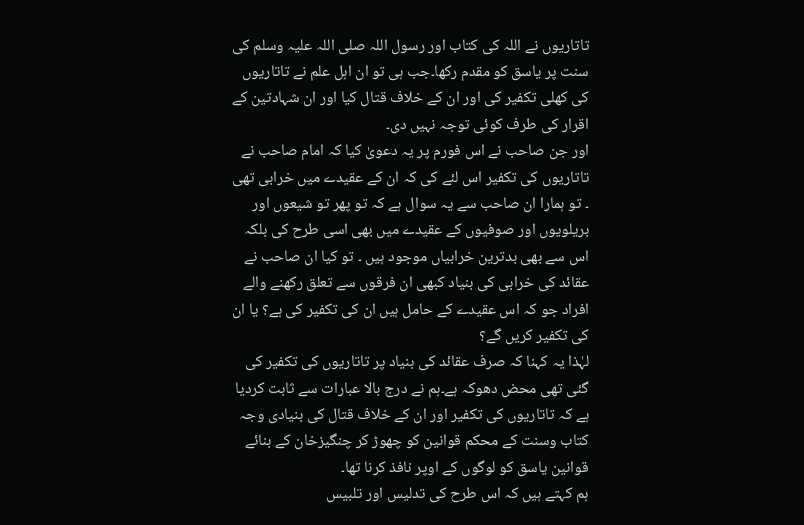تاتاریوں نے اللہ کی کتاب اور رسول اللہ صلی اللہ علیہ وسلم کی سنت پر یاسق کو مقدم رکھا۔جب ہی تو ان اہل علم نے تاتاریوں کی کھلی تکفیر کی اور ان کے خلاف قتال کیا اور ان شہادتین کے اقرار کی طرف کوئی توجہ نہیں دی۔
اور جن صاحب نے اس فورم پر یہ دعویٰ کیا کہ امام صاحب نے تاتاریوں کی تکفیر اس لئے کی کہ ان کے عقیدے میں خرابی تھی ۔ تو ہمارا ان صاحب سے یہ سوال ہے کہ تو پھر تو شیعوں اور بریلویوں اور صوفیوں کے عقیدے میں بھی اسی طرح کی بلکہ اس سے بھی بدترین خرابیاں موجود ہیں ۔ تو کیا ان صاحب نے عقائد کی خرابی کی بنیاد کبھی ان فرقوں سے تعلق رکھنے والے افراد جو کہ اس عقیدے کے حامل ہیں ان کی تکفیر کی ہے؟ یا ان کی تکفیر کریں گے؟
لہٰذا یہ کہنا کہ صرف عقائد کی بنیاد پر تاتاریوں کی تکفیر کی گئی تھی محض دھوکہ ہے۔ہم نے درج بالا عبارات سے ثابت کردیا ہے کہ تاتاریوں کی تکفیر اور ان کے خلاف قتال کی بنیادی وجہ کتاب وسنت کے محکم قوانین کو چھوڑ کر چنگیزخان کے بنائے قوانین یاسق کو لوگوں کے اوپر نافذ کرنا تھا۔
ہم کہتے ہیں کہ اس طرح کی تدلیس اور تلبیس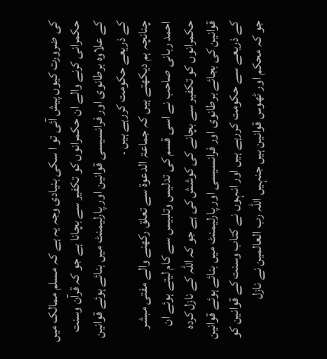کی ضرورت کیوں پیش آئی تو ا سکی بنیادی وجہ یہ ہے کہ مسلم ممالک میں حکمرانی کرنے والے ان حکمرانوں کو تکفیر سے بچانا ہے جو کہ قرآن وسنت کے علاوہ برطانوی اور فرانسیسی قوانین اور پارلیمنٹ میں بنائے ہوئے قوانین کے ذریعے حکومت کررہے ہیں ۔
چنانچہ ہم دیکھتے ہیں کہ جماعۃ الدعوۃ سے تعلق رکھنے والے مفتی مبشر احمد ربانی صاحب نے اسی قسم کی تدلیس وتلبیس سے کام لیتے ہوئے ان حکمرانوں کو تکفیر سے بچانے کی کوشش کی ہے جو کہ اللہ کے نازل کردہ قوانین کی بجائے برطانوی اور فرانسیسی اور پارلیمنٹ میں بنائے ہوئے قوانین کے ذریعے سے حکومت کررہے ہیں اور انہوں نے کتاب وسنت کے قوانین کو جو کہ محکم اور ٹھوس قوانین ہیں جنہیں اللہ رب العالمین نے نازل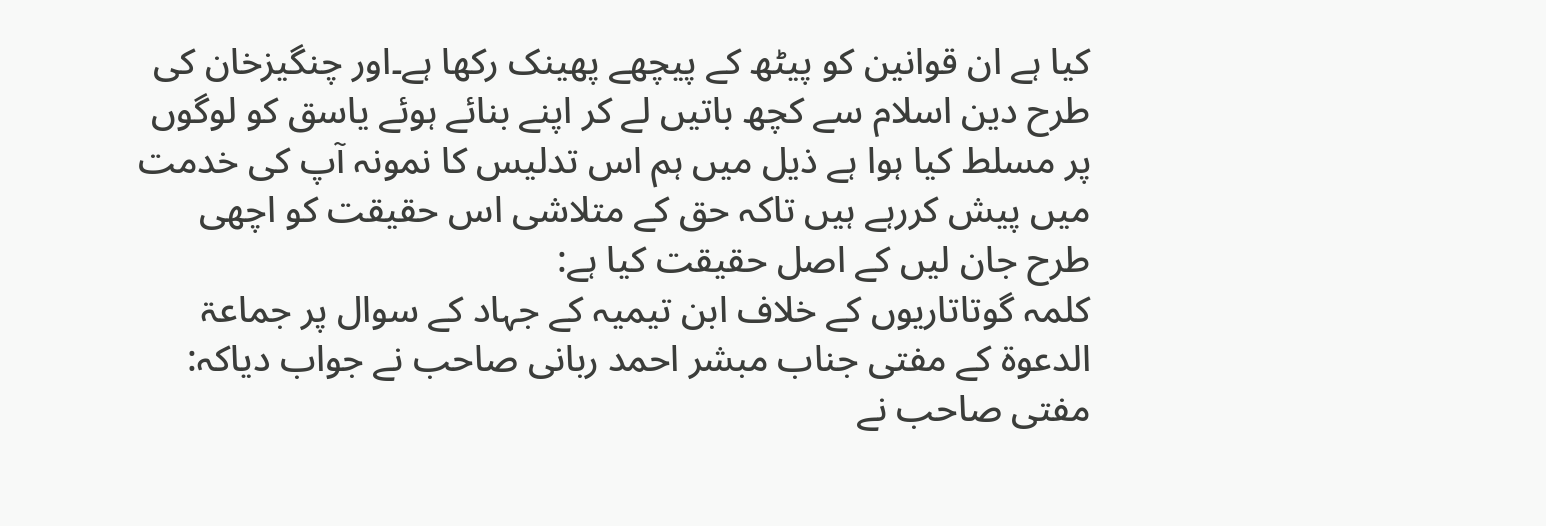کیا ہے ان قوانین کو پیٹھ کے پیچھے پھینک رکھا ہے۔اور چنگیزخان کی طرح دین اسلام سے کچھ باتیں لے کر اپنے بنائے ہوئے یاسق کو لوگوں پر مسلط کیا ہوا ہے ذیل میں ہم اس تدلیس کا نمونہ آپ کی خدمت میں پیش کررہے ہیں تاکہ حق کے متلاشی اس حقیقت کو اچھی طرح جان لیں کے اصل حقیقت کیا ہے:
کلمہ گوتاتاریوں کے خلاف ابن تیمیہ کے جہاد کے سوال پر جماعۃ الدعوۃ کے مفتی جناب مبشر احمد ربانی صاحب نے جواب دیاکہ:
مفتی صاحب نے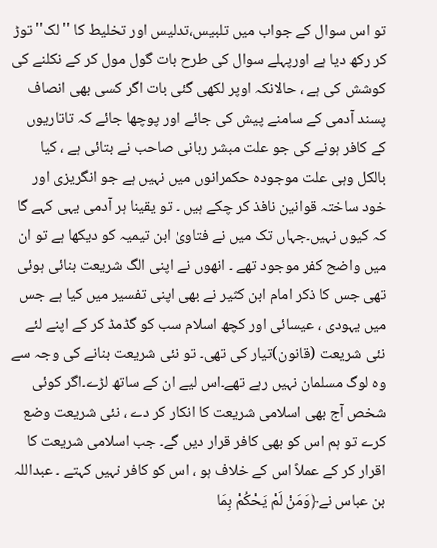تو اس سوال کے جواب میں تلبیس،تدلیس اور تخلیط کا ''لک''توڑ کر رکھ دیا ہے اورپہلے سوال کی طرح بات گول مول کر کے نکلنے کی کوشش کی ہے ، حالانکہ اوپر لکھی گئی بات اگر کسی بھی انصاف پسند آدمی کے سامنے پیش کی جائے اور پوچھا جائے کہ تاتاریوں کے کافر ہونے کی جو علت مبشر ربانی صاحب نے بتائی ہے ، کیا بالکل وہی علت موجودہ حکمرانوں میں نہیں ہے جو انگریزی اور خود ساختہ قوانین نافذ کر چکے ہیں ۔ تو یقینا ہر آدمی یہی کہے گا کہ کیوں نہیں۔جہاں تک میں نے فتاویٰ ابن تیمیہ کو دیکھا ہے تو ان میں واضح کفر موجود تھے ۔ انھوں نے اپنی الگ شریعت بنائی ہوئی تھی جس کا ذکر امام ابن کثیر نے بھی اپنی تفسیر میں کیا ہے جس میں یہودی ، عیسائی اور کچھ اسلام سب کو گڈمڈ کر کے اپنے لئے نئی شریعت (قانون)تیار کی تھی۔ تو نئی شریعت بنانے کی وجہ سے وہ لوگ مسلمان نہیں رہے تھے۔اس لیے ان کے ساتھ لڑے۔اگر کوئی شخص آج بھی اسلامی شریعت کا انکار کر دے ، نئی شریعت وضع کرے تو ہم اس کو بھی کافر قرار دیں گے۔ جب اسلامی شریعت کا اقرار کر کے عملاً اس کے خلاف ہو ، اس کو کافر نہیں کہتے ۔ عبداللہ بن عباس نے﴿وَمَنْ لَمْ يَحْكُمْ بِمَا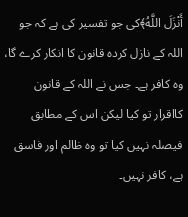أَنْزَلَ اللَّهُ﴾کی جو تفسیر کی ہے کہ جو اللہ کے نازل کردہ قانون کا انکار کرے گا، وہ کافر ہے۔ جس نے اللہ کے قانون کااقرار تو کیا لیکن اس کے مطابق فیصلہ نہیں کیا تو وہ ظالم اور فاسق ہے، کافر نہیں۔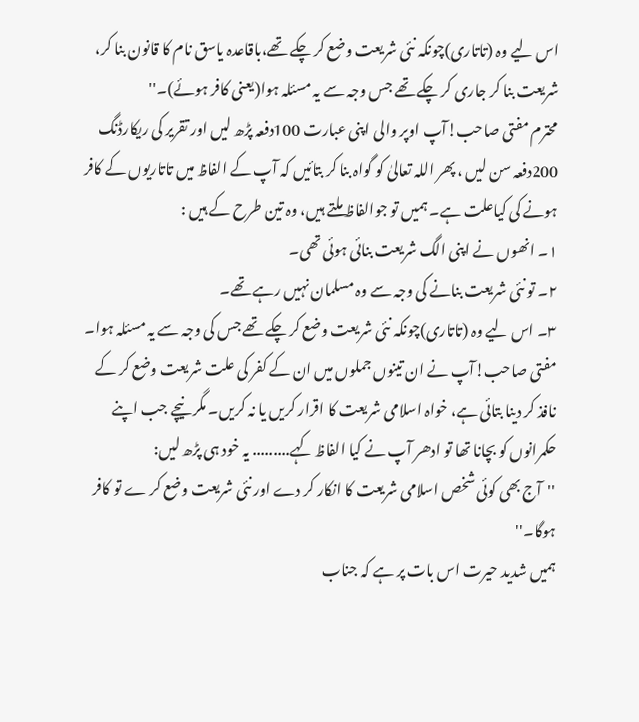اس لیے وہ (تاتاری)چونکہ نئی شریعت وضع کر چکے تھے،باقاعدہ یاسق نام کا قانون بنا کر، شریعت بنا کر جاری کر چکے تھے جس وجہ سے یہ مسئلہ ہوا(یعنی کافر ہوئے)۔''
محترم مفتی صاحب!آپ اوپر والی اپنی عبارت 100دفعہ پڑھ لیں اور تقریر کی ریکارڈنگ 200دفعہ سن لیں ، پھر اللہ تعالیٰ کو گواہ بنا کر بتائیں کہ آپ کے الفاظ میں تاتاریوں کے کافر ہونے کی کیاعلت ہے۔ ہمیں تو جوالفاظ ملتے ہیں، وہ تین طرح کے ہیں :
۱۔ انھوں نے اپنی الگ شریعت بنائی ہوئی تھی۔
۲۔ تو نئی شریعت بنانے کی وجہ سے وہ مسلمان نہیں رہے تھے۔
۳۔ اس لیے وہ (تاتاری)چونکہ نئی شریعت وضع کر چکے تھے جس کی وجہ سے یہ مسئلہ ہوا۔
مفتی صاحب!آپ نے ان تینوں جملوں میں ان کے کفر کی علت شریعت وضع کر کے نافذ کر دینا بتائی ہے، خواہ اسلامی شریعت کا اقرار کریں یا نہ کریں۔ مگر نیچے جب اپنے حکمرانوں کو بچانا تھا تو ادھر آپ نے کیا الفاظ کہے......... یہ خود ہی پڑھ لیں:
''آج بھی کوئی شخص اسلامی شریعت کا انکار کر دے اور نئی شریعت وضع کر ے تو کافر ہوگا۔''
ہمیں شدید حیرت اس بات پر ہے کہ جناب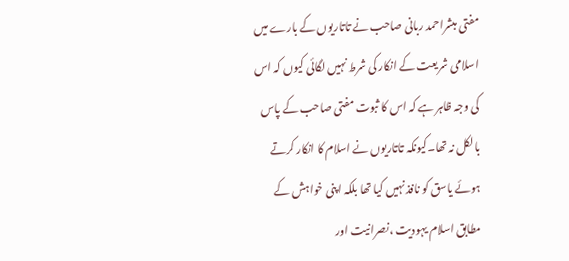مفتی مبشراحمد ربانی صاحب نے تاتاریوں کے بارے میں اسلامی شریعت کے انکار کی شرط نہیں لگائی کیوں کہ اس کی وجہ ظاہر ہے کہ اس کا ثبوت مفتی صاحب کے پاس بالکل نہ تھا۔کیونکہ تاتاریوں نے اسلام کا انکار کرتے ہوئے یاسق کو نافذ نہیں کیا تھا بلکہ اپنی خواہش کے مطابق اسلام یہودیت ،نصرانیت اور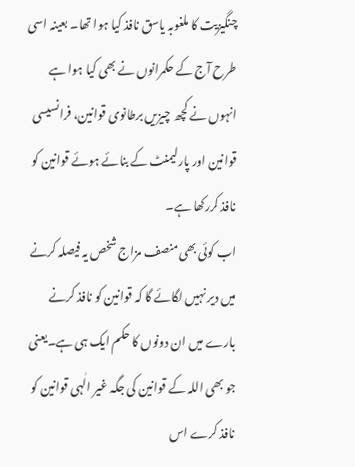چنگیزیت کا ملغوبہ یاسق نافذ کیا ہوا تھا۔ بعینہ اسی طرح آج کے حکمرانوں نے بھی کیا ہوا ہے انہوں نے کچھ چیزیں برطانوی قوانین، فرانسیسی قوانین اور پارلیمنٹ کے بنائے ہوئے قوانین کو نافذ کررکھا ہے۔
اب کوئی بھی منصف مزاج شخص یہ فیصلہ کرنے میں دیر نہیں لگائے گا کہ قوانین کو نافذ کرنے بارے میں ان دونوں کا حکم ایک ہی ہے۔یعنی جو بھی اللہ کے قوانین کی جگہ غیر الٰہی قوانین کو نافذ کرے اس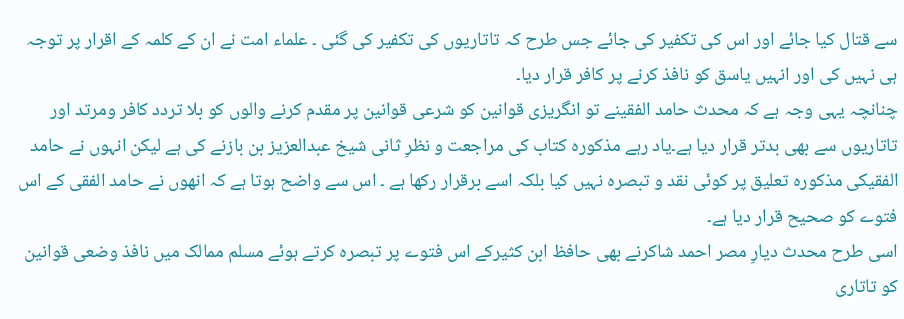سے قتال کیا جائے اور اس کی تکفیر کی جائے جس طرح کہ تاتاریوں کی تکفیر کی گئی ۔ علماء امت نے ان کے کلمہ کے اقرار پر توجہ ہی نہیں کی اور انہیں یاسق کو نافذ کرنے پر کافر قرار دیا۔
چنانچہ یہی وجہ ہے کہ محدث حامد الفقینے تو انگریزی قوانین کو شرعی قوانین پر مقدم کرنے والوں کو بلا تردد کافر ومرتد اور تاتاریوں سے بھی بدتر قرار دیا ہے۔یاد رہے مذکورہ کتاب کی مراجعت و نظرِ ثانی شیخ عبدالعزیز بن بازنے کی ہے لیکن انہوں نے حامد الفقیکی مذکورہ تعلیق پر کوئی نقد و تبصرہ نہیں کیا بلکہ اسے برقرار رکھا ہے ۔ اس سے واضح ہوتا ہے کہ انھوں نے حامد الفقی کے اس فتوے کو صحیح قرار دیا ہے۔
اسی طرح محدث دیارِ مصر احمد شاکرنے بھی حافظ ابن کثیرکے اس فتوے پر تبصرہ کرتے ہوئے مسلم ممالک میں نافذ وضعی قوانین کو تاتاری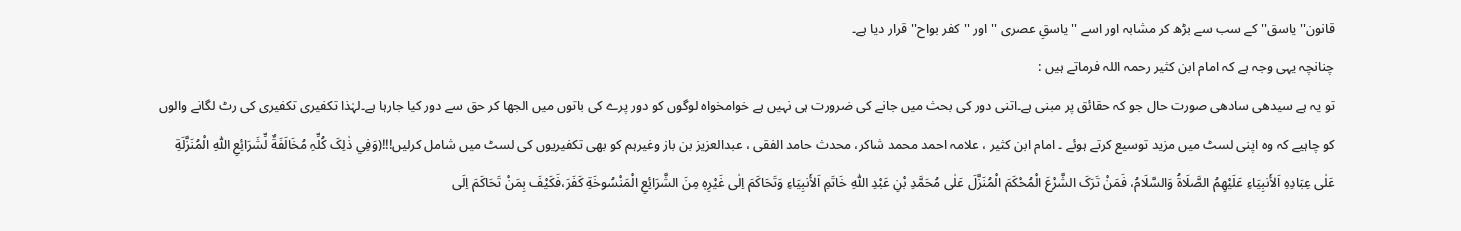قانون''یاسق''کے سب سے بڑھ کر مشابہ اور اسے ''یاسقِ عصری ''اور ''کفر بواح''قرار دیا ہے۔
چنانچہ یہی وجہ ہے کہ امام ابن کثیر رحمہ اللہ فرماتے ہیں :
تو یہ ہے سیدھی سادھی صورت حال جو کہ حقائق پر مبنی ہے۔اتنی دور کی بحث میں جانے کی ضرورت ہی نہیں ہے خوامخواہ لوگوں کو دور پرے کی باتوں میں الجھا کر حق سے دور کیا جارہا ہے۔لہٰذا تکفیری تکفیری کی رٹ لگانے والوں کو چاہیے کہ وہ اپنی لسٹ میں مزید توسیع کرتے ہوئے ۔ امام ابن کثیر ، علامہ احمد محمد شاکر، محدث حامد الفقی ، عبدالعزیز بن باز وغیرہم کو بھی تکفیریوں کی لسٹ میں شامل کرلیں!!!(وَفِي ذٰلِکَ کُلِّہِ مُخَالَفَةٌ لِّشَرَائِعِ اللّٰہِ الْمُنَزَّلَةِ عَلٰی عِبَادِہِ اَلأَنبِیَاءِ عَلَیْھِمُ الصَّلَاةُ وَالسَّلَامُ، فَمَنْ تَرَکَ الشَّرْعَ الْمُحْکَمَ الْمُنَزَّلَ عَلٰی مُحَمَّدِ بْنِ عَبْدِ اللّٰہِ خَاتَمِ اَلأَنبِیَاءِ وَتَحَاکَمَ اِلٰی غَیْرِہٖ مِنَ الشَّرَائِعِ الْمَنْسُوخَةِ کَفَرَ،فَکَیْفَ بِمَنْ تَحَاکَمَ اِلَی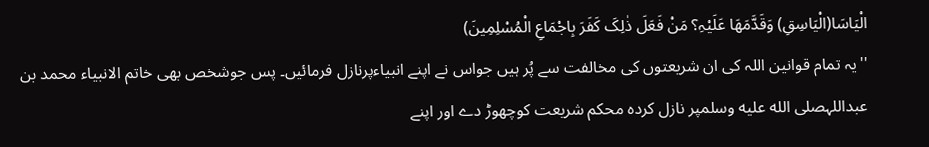الْیَاسَا(الْیَاسِقِ) وَقَدَّمَھَا عَلَیْہِ؟ مَنْ فَعَلَ ذٰلِکَ کَفَرَ بِاجْمَاعِ الْمُسْلِمِینَ)
''یہ تمام قوانین اللہ کی ان شریعتوں کی مخالفت سے پُر ہیں جواس نے اپنے انبیاءپرنازل فرمائیں۔ پس جوشخص بھی خاتم الانبیاء محمد بن عبداللہصلى الله عليه وسلمپر نازل کردہ محکم شریعت کوچھوڑ دے اور اپنے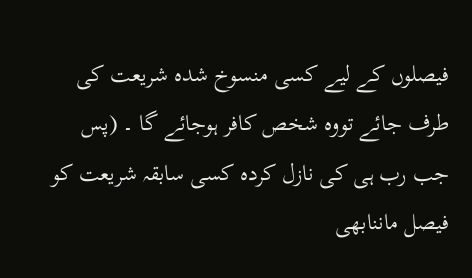فیصلوں کے لیے کسی منسوخ شدہ شریعت کی طرف جائے تووہ شخص کافر ہوجائے گا ۔ (پس جب رب ہی کی نازل کردہ کسی سابقہ شریعت کو فیصل ماننابھی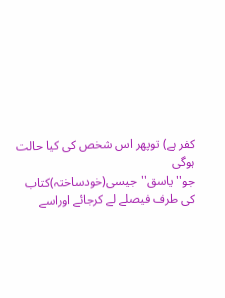کفر ہے) توپھر اس شخص کی کیا حالت ہوگی جو''یاسق''جیسی(خودساختہ)کتاب کی طرف فیصلے لے کرجائے اوراسے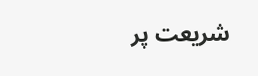شریعت پر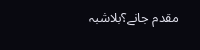مقدم جانے؟بلاشبہ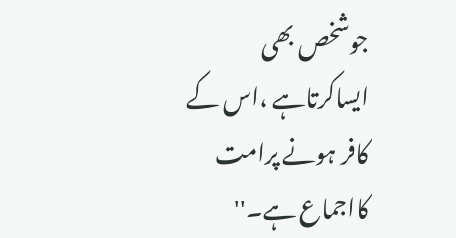جوشخص بھی ایساکرتاہے ،اس کے کافر ہونے پرامت کااجماع ہے۔''